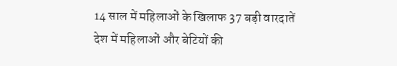14 साल में महिलाओं के खिलाफ 37 बड़ी वारदातें
देश में महिलाओं और बेटियों की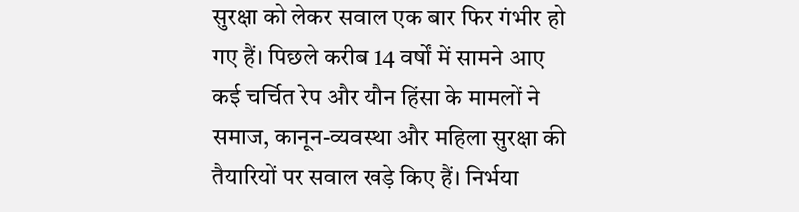सुरक्षा को लेकर सवाल एक बार फिर गंभीर हो गए हैं। पिछले करीब 14 वर्षों में सामने आए कई चर्चित रेप और यौन हिंसा के मामलों ने समाज, कानून-व्यवस्था और महिला सुरक्षा की तैयारियों पर सवाल खड़े किए हैं। निर्भया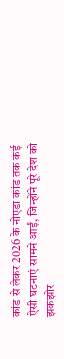कांड से लेकर 2026 के नोएडा कांड तक कई ऐसी घटनाएं सामने आईं, जिन्होंने पूरे देश को झकझोर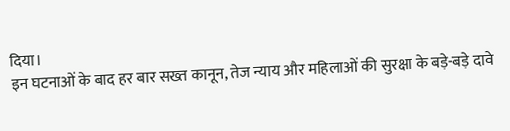दिया।
इन घटनाओं के बाद हर बार सख्त कानून, तेज न्याय और महिलाओं की सुरक्षा के बड़े-बड़े दावे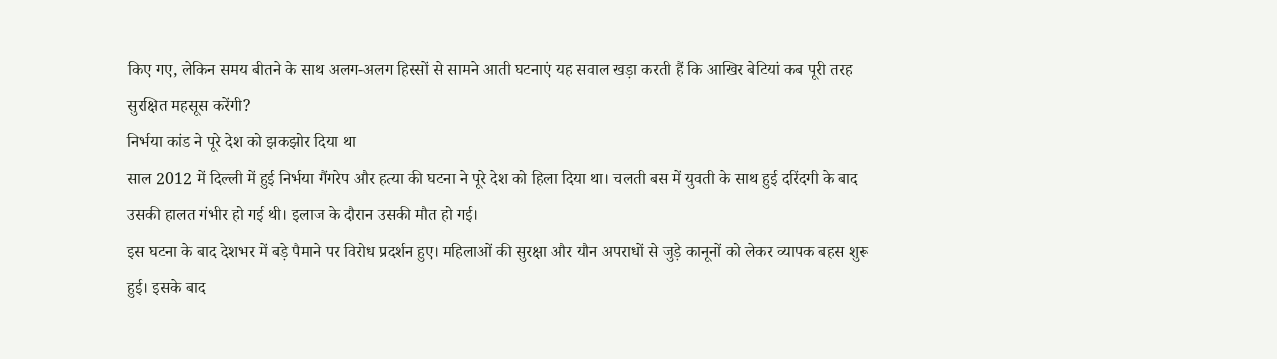किए गए, लेकिन समय बीतने के साथ अलग-अलग हिस्सों से सामने आती घटनाएं यह सवाल खड़ा करती हैं कि आखिर बेटियां कब पूरी तरह सुरक्षित महसूस करेंगी?
निर्भया कांड ने पूरे देश को झकझोर दिया था
साल 2012 में दिल्ली में हुई निर्भया गैंगरेप और हत्या की घटना ने पूरे देश को हिला दिया था। चलती बस में युवती के साथ हुई दरिंदगी के बाद उसकी हालत गंभीर हो गई थी। इलाज के दौरान उसकी मौत हो गई।
इस घटना के बाद देशभर में बड़े पैमाने पर विरोध प्रदर्शन हुए। महिलाओं की सुरक्षा और यौन अपराधों से जुड़े कानूनों को लेकर व्यापक बहस शुरू हुई। इसके बाद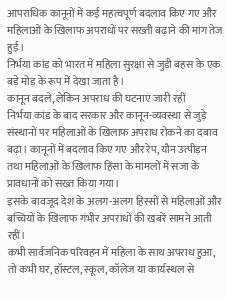आपराधिक कानूनों में कई महत्वपूर्ण बदलाव किए गए और महिलाओं के खिलाफ अपराधों पर सख्ती बढ़ाने की मांग तेज हुई।
निर्भया कांड को भारत में महिला सुरक्षा से जुड़ी बहस के एक बड़े मोड़ के रूप में देखा जाता है।
कानून बदले, लेकिन अपराध की घटनाएं जारी रहीं
निर्भया कांड के बाद सरकार और कानून-व्यवस्था से जुड़े संस्थानों पर महिलाओं के खिलाफ अपराध रोकने का दबाव बढ़ा। कानूनों में बदलाव किए गए और रेप, यौन उत्पीड़न तथा महिलाओं के खिलाफ हिंसा के मामलों में सजा के प्रावधानों को सख्त किया गया।
इसके बावजूद देश के अलग-अलग हिस्सों से महिलाओं और बच्चियों के खिलाफ गंभीर अपराधों की खबरें सामने आती रहीं।
कभी सार्वजनिक परिवहन में महिला के साथ अपराध हुआ, तो कभी घर, हॉस्टल, स्कूल, कॉलेज या कार्यस्थल से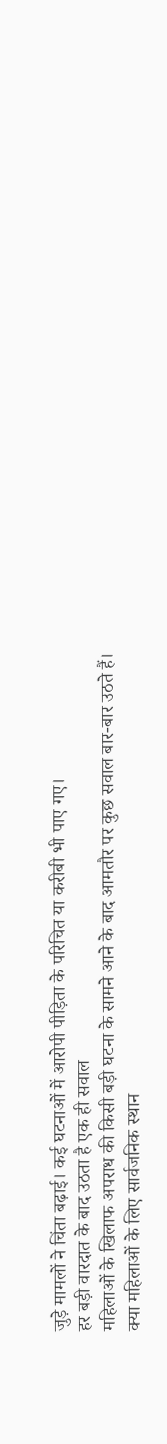जुड़े मामलों ने चिंता बढ़ाई। कई घटनाओं में आरोपी पीड़िता के परिचित या करीबी भी पाए गए।
हर बड़ी वारदात के बाद उठता है एक ही सवाल
महिलाओं के खिलाफ अपराध की किसी बड़ी घटना के सामने आने के बाद आमतौर पर कुछ सवाल बार-बार उठते हैं।
क्या महिलाओं के लिए सार्वजनिक स्थान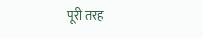पूरी तरह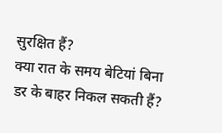सुरक्षित हैं?
क्या रात के समय बेटियां बिना डर के बाहर निकल सकती हैं?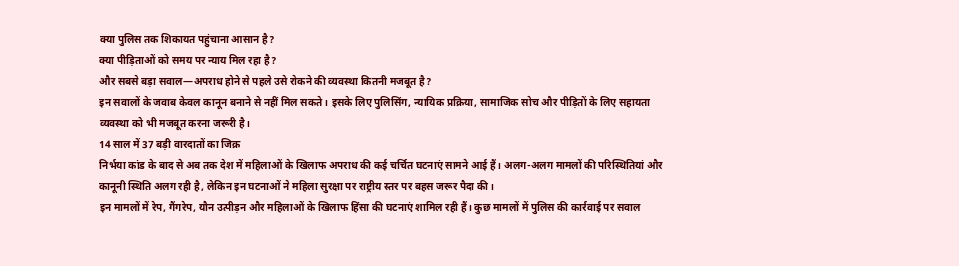क्या पुलिस तक शिकायत पहुंचाना आसान है?
क्या पीड़िताओं को समय पर न्याय मिल रहा है?
और सबसे बड़ा सवाल—अपराध होने से पहले उसे रोकने की व्यवस्था कितनी मजबूत है?
इन सवालों के जवाब केवल कानून बनाने से नहीं मिल सकते। इसके लिए पुलिसिंग, न्यायिक प्रक्रिया, सामाजिक सोच और पीड़ितों के लिए सहायता व्यवस्था को भी मजबूत करना जरूरी है।
14 साल में 37 बड़ी वारदातों का जिक्र
निर्भया कांड के बाद से अब तक देश में महिलाओं के खिलाफ अपराध की कई चर्चित घटनाएं सामने आई हैं। अलग-अलग मामलों की परिस्थितियां और कानूनी स्थिति अलग रही है, लेकिन इन घटनाओं ने महिला सुरक्षा पर राष्ट्रीय स्तर पर बहस जरूर पैदा की।
इन मामलों में रेप, गैंगरेप, यौन उत्पीड़न और महिलाओं के खिलाफ हिंसा की घटनाएं शामिल रही हैं। कुछ मामलों में पुलिस की कार्रवाई पर सवाल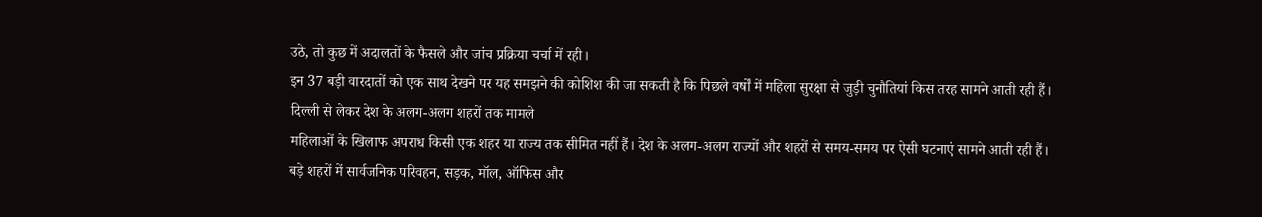उठे, तो कुछ में अदालतों के फैसले और जांच प्रक्रिया चर्चा में रही।
इन 37 बड़ी वारदातों को एक साथ देखने पर यह समझने की कोशिश की जा सकती है कि पिछले वर्षों में महिला सुरक्षा से जुड़ी चुनौतियां किस तरह सामने आती रही हैं।
दिल्ली से लेकर देश के अलग-अलग शहरों तक मामले
महिलाओं के खिलाफ अपराध किसी एक शहर या राज्य तक सीमित नहीं हैं। देश के अलग-अलग राज्यों और शहरों से समय-समय पर ऐसी घटनाएं सामने आती रही हैं।
बड़े शहरों में सार्वजनिक परिवहन, सड़क, मॉल, ऑफिस और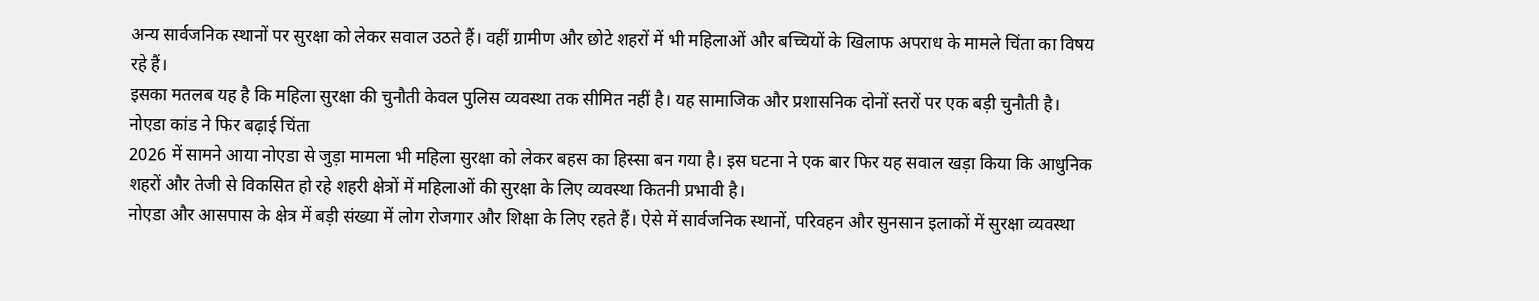अन्य सार्वजनिक स्थानों पर सुरक्षा को लेकर सवाल उठते हैं। वहीं ग्रामीण और छोटे शहरों में भी महिलाओं और बच्चियों के खिलाफ अपराध के मामले चिंता का विषय रहे हैं।
इसका मतलब यह है कि महिला सुरक्षा की चुनौती केवल पुलिस व्यवस्था तक सीमित नहीं है। यह सामाजिक और प्रशासनिक दोनों स्तरों पर एक बड़ी चुनौती है।
नोएडा कांड ने फिर बढ़ाई चिंता
2026 में सामने आया नोएडा से जुड़ा मामला भी महिला सुरक्षा को लेकर बहस का हिस्सा बन गया है। इस घटना ने एक बार फिर यह सवाल खड़ा किया कि आधुनिक शहरों और तेजी से विकसित हो रहे शहरी क्षेत्रों में महिलाओं की सुरक्षा के लिए व्यवस्था कितनी प्रभावी है।
नोएडा और आसपास के क्षेत्र में बड़ी संख्या में लोग रोजगार और शिक्षा के लिए रहते हैं। ऐसे में सार्वजनिक स्थानों, परिवहन और सुनसान इलाकों में सुरक्षा व्यवस्था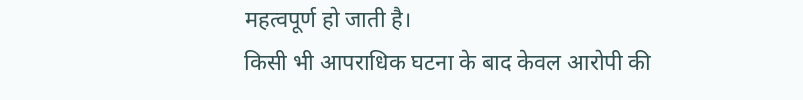महत्वपूर्ण हो जाती है।
किसी भी आपराधिक घटना के बाद केवल आरोपी की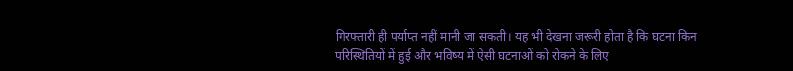गिरफ्तारी ही पर्याप्त नहीं मानी जा सकती। यह भी देखना जरूरी होता है कि घटना किन परिस्थितियों में हुई और भविष्य में ऐसी घटनाओं को रोकने के लिए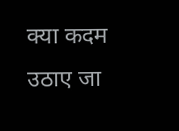क्या कदम उठाए जा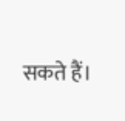सकते हैं।